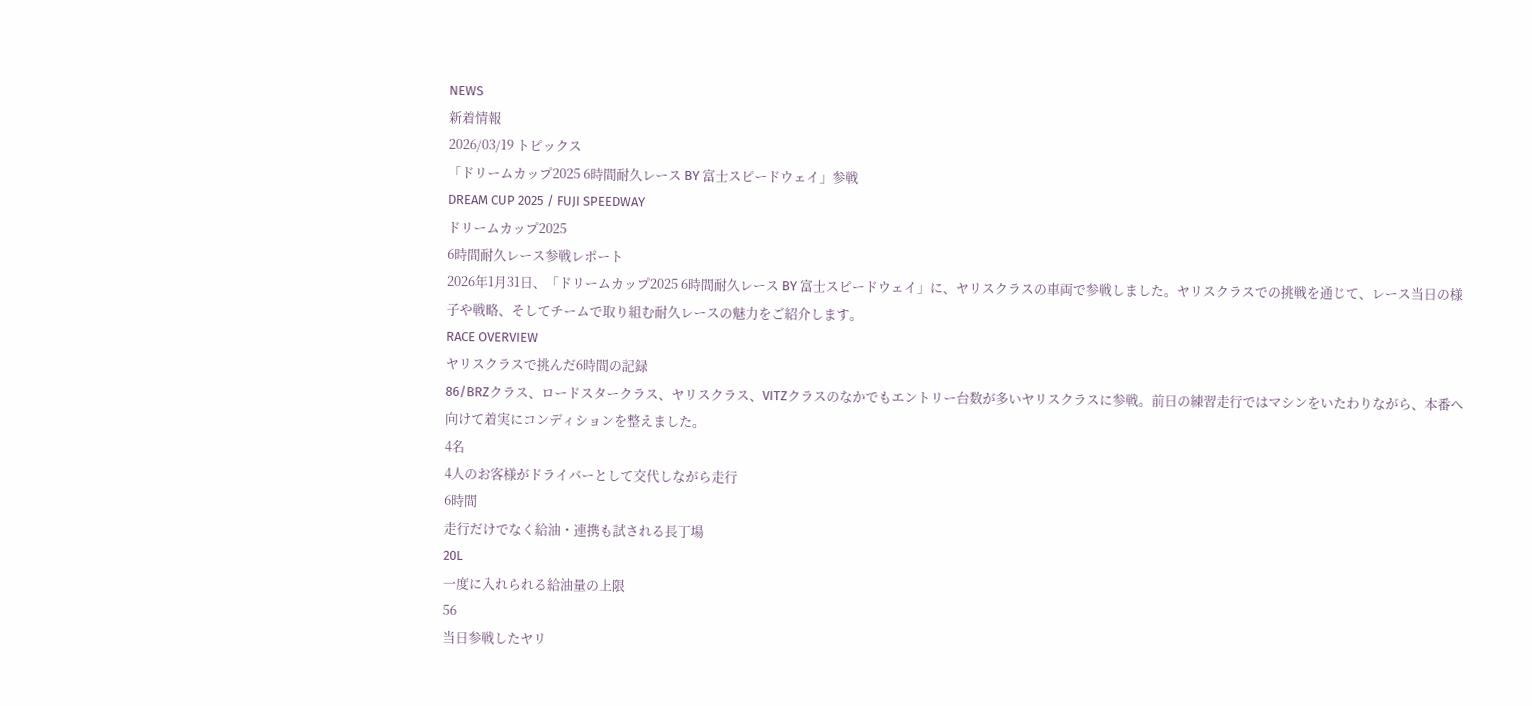NEWS
新着情報
2026/03/19 トピックス
「ドリームカップ2025 6時間耐久レース BY 富士スピードウェイ」参戦
DREAM CUP 2025 / FUJI SPEEDWAY
ドリームカップ2025
6時間耐久レース参戦レポート
2026年1月31日、「ドリームカップ2025 6時間耐久レース BY 富士スピードウェイ」に、ヤリスクラスの車両で参戦しました。ヤリスクラスでの挑戦を通じて、レース当日の様子や戦略、そしてチームで取り組む耐久レースの魅力をご紹介します。
RACE OVERVIEW
ヤリスクラスで挑んだ6時間の記録
86/BRZクラス、ロードスタークラス、ヤリスクラス、VITZクラスのなかでもエントリー台数が多いヤリスクラスに参戦。前日の練習走行ではマシンをいたわりながら、本番へ向けて着実にコンディションを整えました。
4名
4人のお客様がドライバーとして交代しながら走行
6時間
走行だけでなく給油・連携も試される長丁場
20L
一度に入れられる給油量の上限
56
当日参戦したヤリ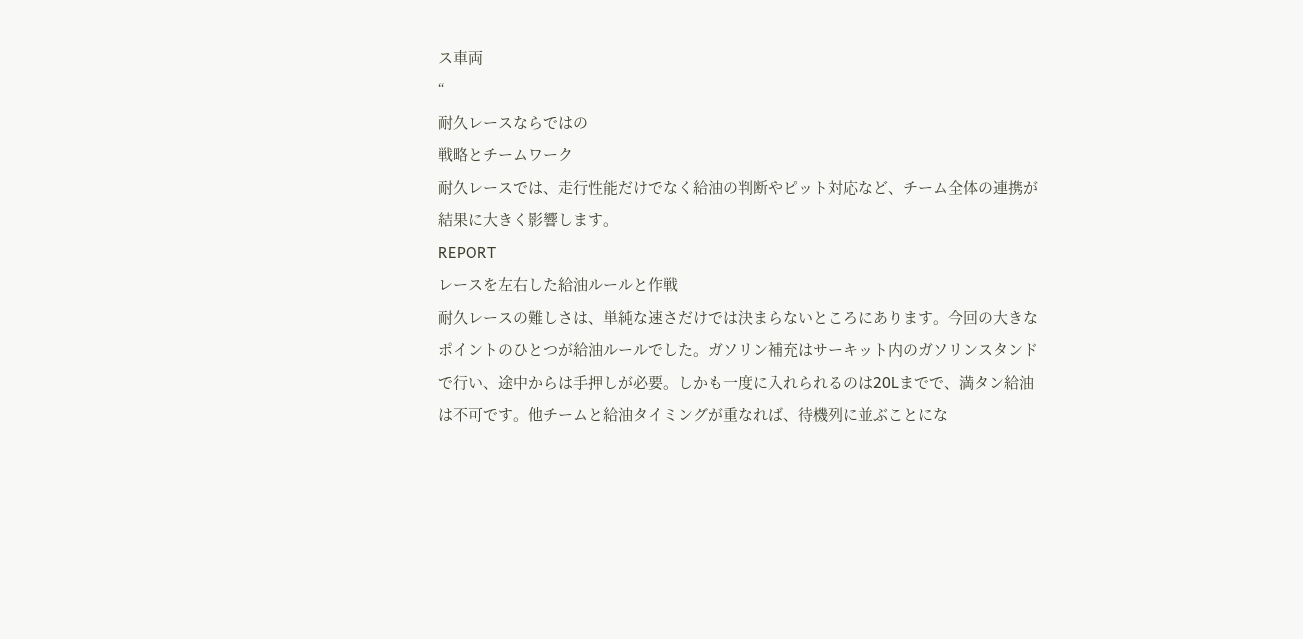ス車両
“
耐久レースならではの
戦略とチームワーク
耐久レースでは、走行性能だけでなく給油の判断やピット対応など、チーム全体の連携が結果に大きく影響します。
REPORT
レースを左右した給油ルールと作戦
耐久レースの難しさは、単純な速さだけでは決まらないところにあります。今回の大きなポイントのひとつが給油ルールでした。ガソリン補充はサーキット内のガソリンスタンドで行い、途中からは手押しが必要。しかも一度に入れられるのは20Lまでで、満タン給油は不可です。他チームと給油タイミングが重なれば、待機列に並ぶことにな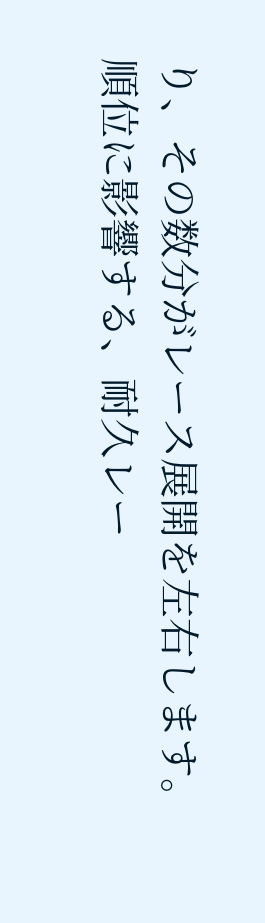り、その数分がレース展開を左右します。
順位に影響する、耐久レー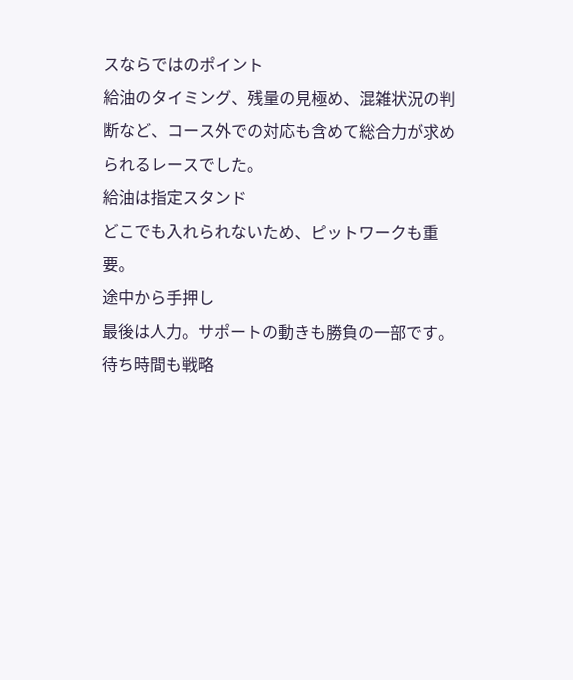スならではのポイント
給油のタイミング、残量の見極め、混雑状況の判断など、コース外での対応も含めて総合力が求められるレースでした。
給油は指定スタンド
どこでも入れられないため、ピットワークも重要。
途中から手押し
最後は人力。サポートの動きも勝負の一部です。
待ち時間も戦略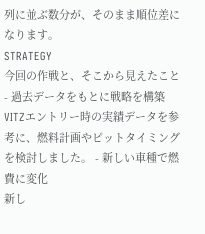列に並ぶ数分が、そのまま順位差になります。
STRATEGY
今回の作戦と、そこから見えたこと
- 過去データをもとに戦略を構築
VITZエントリー時の実績データを参考に、燃料計画やピットタイミングを検討しました。 - 新しい車種で燃費に変化
新し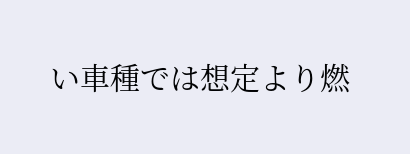い車種では想定より燃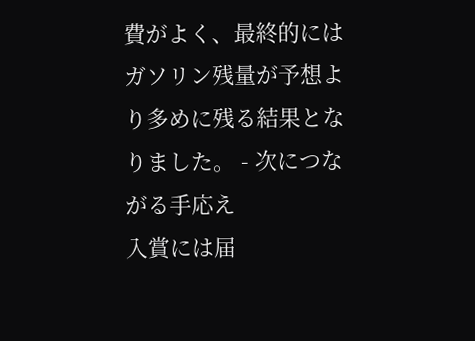費がよく、最終的にはガソリン残量が予想より多めに残る結果となりました。 - 次につながる手応え
入賞には届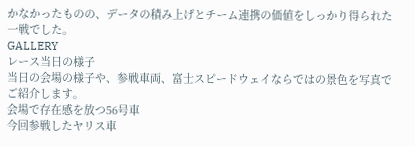かなかったものの、データの積み上げとチーム連携の価値をしっかり得られた一戦でした。
GALLERY
レース当日の様子
当日の会場の様子や、参戦車両、富士スピードウェイならではの景色を写真でご紹介します。
会場で存在感を放つ56号車
今回参戦したヤリス車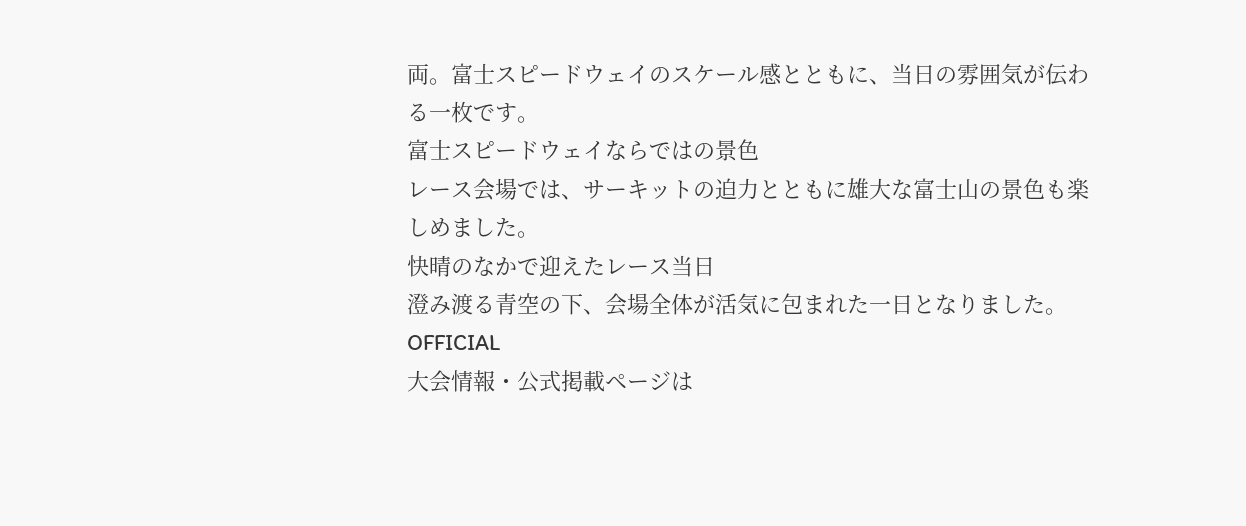両。富士スピードウェイのスケール感とともに、当日の雰囲気が伝わる一枚です。
富士スピードウェイならではの景色
レース会場では、サーキットの迫力とともに雄大な富士山の景色も楽しめました。
快晴のなかで迎えたレース当日
澄み渡る青空の下、会場全体が活気に包まれた一日となりました。
OFFICIAL
大会情報・公式掲載ページは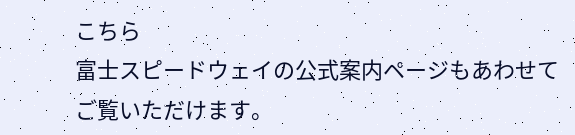こちら
富士スピードウェイの公式案内ページもあわせてご覧いただけます。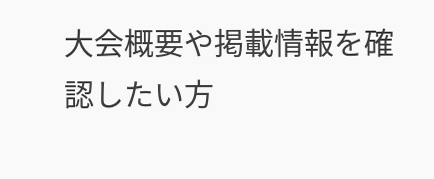大会概要や掲載情報を確認したい方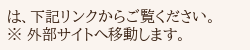は、下記リンクからご覧ください。
※ 外部サイトへ移動します。